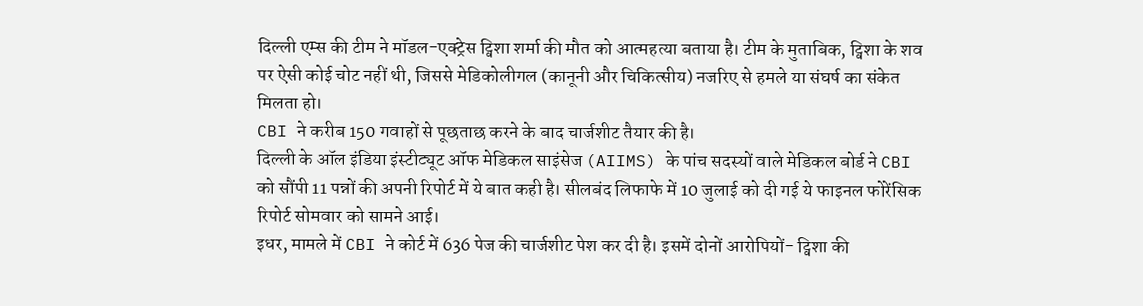दिल्ली एम्स की टीम ने मॉडल-एक्ट्रेस ट्विशा शर्मा की मौत को आत्महत्या बताया है। टीम के मुताबिक, ट्विशा के शव पर ऐसी कोई चोट नहीं थी, जिससे मेडिकोलीगल (कानूनी और चिकित्सीय) नजरिए से हमले या संघर्ष का संकेत मिलता हो।
CBI ने करीब 150 गवाहों से पूछताछ करने के बाद चार्जशीट तैयार की है।
दिल्ली के ऑल इंडिया इंस्टीट्यूट ऑफ मेडिकल साइंसेज (AIIMS) के पांच सदस्यों वाले मेडिकल बोर्ड ने CBI को सौंपी 11 पन्नों की अपनी रिपोर्ट में ये बात कही है। सीलबंद लिफाफे में 10 जुलाई को दी गई ये फाइनल फोरेंसिक रिपोर्ट सोमवार को सामने आई।
इधर, मामले में CBI ने कोर्ट में 636 पेज की चार्जशीट पेश कर दी है। इसमें दोनों आरोपियों- ट्विशा की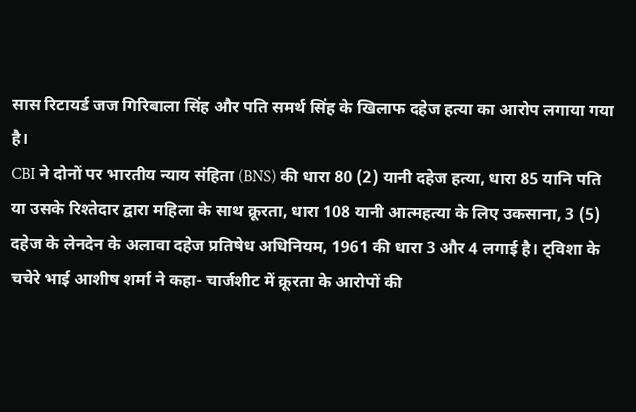सास रिटायर्ड जज गिरिबाला सिंह और पति समर्थ सिंह के खिलाफ दहेज हत्या का आरोप लगाया गया है।
CBI ने दोनों पर भारतीय न्याय संहिता (BNS) की धारा 80 (2) यानी दहेज हत्या, धारा 85 यानि पति या उसके रिश्तेदार द्वारा महिला के साथ क्रूरता, धारा 108 यानी आत्महत्या के लिए उकसाना, 3 (5) दहेज के लेनदेन के अलावा दहेज प्रतिषेध अधिनियम, 1961 की धारा 3 और 4 लगाई है। ट्विशा के चचेरे भाई आशीष शर्मा ने कहा- चार्जशीट में क्रूरता के आरोपों की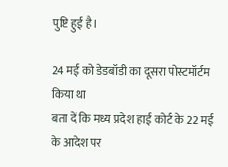पुष्टि हुई है।

24 मई को डेडबॉडी का दूसरा पोस्टमॉर्टम किया था
बता दें कि मध्य प्रदेश हाई कोर्ट के 22 मई के आदेश पर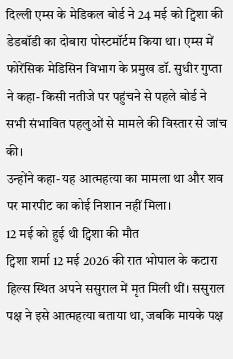दिल्ली एम्स के मेडिकल बोर्ड ने 24 मई को ट्विशा की डेडबॉडी का दोबारा पोस्टमॉर्टम किया था। एम्स में फोरेंसिक मेडिसिन विभाग के प्रमुख डॉ. सुधीर गुप्ता ने कहा- किसी नतीजे पर पहुंचने से पहले बोर्ड ने सभी संभावित पहलुओं से मामले की विस्तार से जांच की।
उन्होंने कहा- यह आत्महत्या का मामला था और शव पर मारपीट का कोई निशान नहीं मिला।
12 मई को हुई थी ट्विशा की मौत
ट्विशा शर्मा 12 मई 2026 की रात भोपाल के कटारा हिल्स स्थित अपने ससुराल में मृत मिली थीं। ससुराल पक्ष ने इसे आत्महत्या बताया था, जबकि मायके पक्ष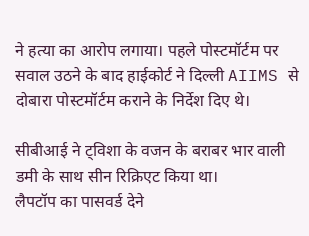ने हत्या का आरोप लगाया। पहले पोस्टमॉर्टम पर सवाल उठने के बाद हाईकोर्ट ने दिल्ली AIIMS से दोबारा पोस्टमॉर्टम कराने के निर्देश दिए थे।

सीबीआई ने ट्विशा के वजन के बराबर भार वाली डमी के साथ सीन रिक्रिएट किया था।
लैपटॉप का पासवर्ड देने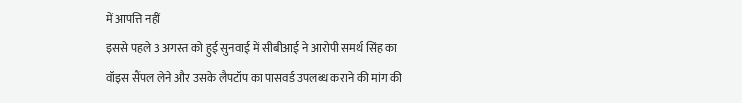में आपत्ति नहीं
इससे पहले 3 अगस्त को हुई सुनवाई में सीबीआई ने आरोपी समर्थ सिंह का वॉइस सैंपल लेने और उसके लैपटॉप का पासवर्ड उपलब्ध कराने की मांग की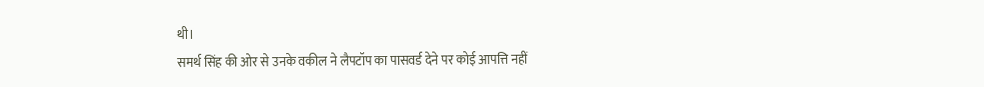थी।
समर्थ सिंह की ओर से उनके वकील ने लैपटॉप का पासवर्ड देने पर कोई आपत्ति नहीं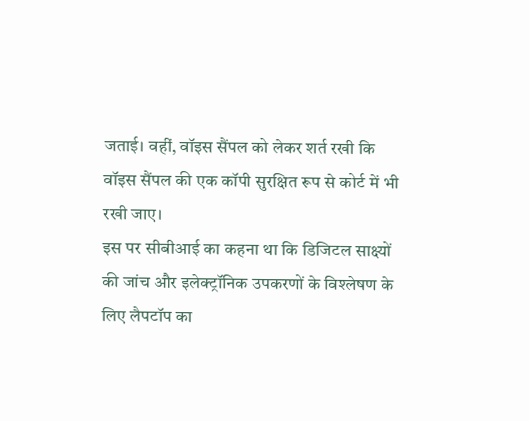जताई। वहीं, वॉइस सैंपल को लेकर शर्त रखी कि वॉइस सैंपल की एक कॉपी सुरक्षित रूप से कोर्ट में भी रखी जाए।
इस पर सीबीआई का कहना था कि डिजिटल साक्ष्यों की जांच और इलेक्ट्रॉनिक उपकरणों के विश्लेषण के लिए लैपटॉप का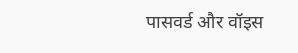पासवर्ड और वॉइस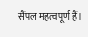सैंपल महत्वपूर्ण हैं।